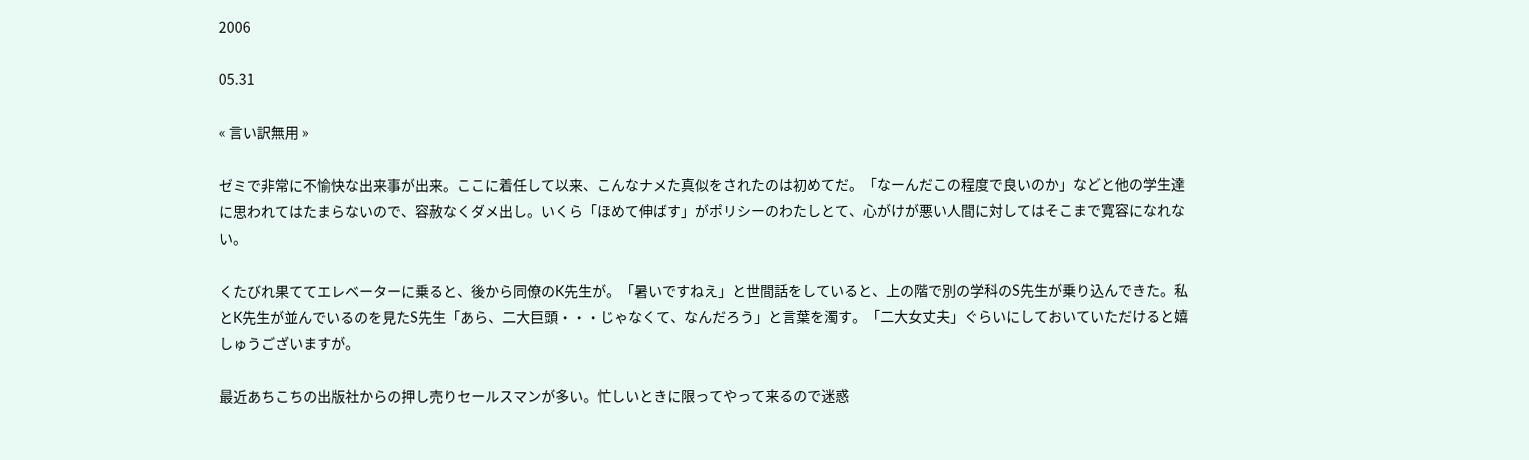2006

05.31

« 言い訳無用 »

ゼミで非常に不愉快な出来事が出来。ここに着任して以来、こんなナメた真似をされたのは初めてだ。「なーんだこの程度で良いのか」などと他の学生達に思われてはたまらないので、容赦なくダメ出し。いくら「ほめて伸ばす」がポリシーのわたしとて、心がけが悪い人間に対してはそこまで寛容になれない。

くたびれ果ててエレベーターに乗ると、後から同僚のK先生が。「暑いですねえ」と世間話をしていると、上の階で別の学科のS先生が乗り込んできた。私とK先生が並んでいるのを見たS先生「あら、二大巨頭・・・じゃなくて、なんだろう」と言葉を濁す。「二大女丈夫」ぐらいにしておいていただけると嬉しゅうございますが。

最近あちこちの出版社からの押し売りセールスマンが多い。忙しいときに限ってやって来るので迷惑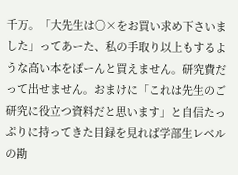千万。「大先生は○×をお買い求め下さいました」ってあーた、私の手取り以上もするような高い本をぽーんと買えません。研究費だって出せません。おまけに「これは先生のご研究に役立つ資料だと思います」と自信たっぷりに持ってきた目録を見れば学部生レベルの勘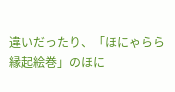違いだったり、「ほにゃらら縁起絵巻」のほに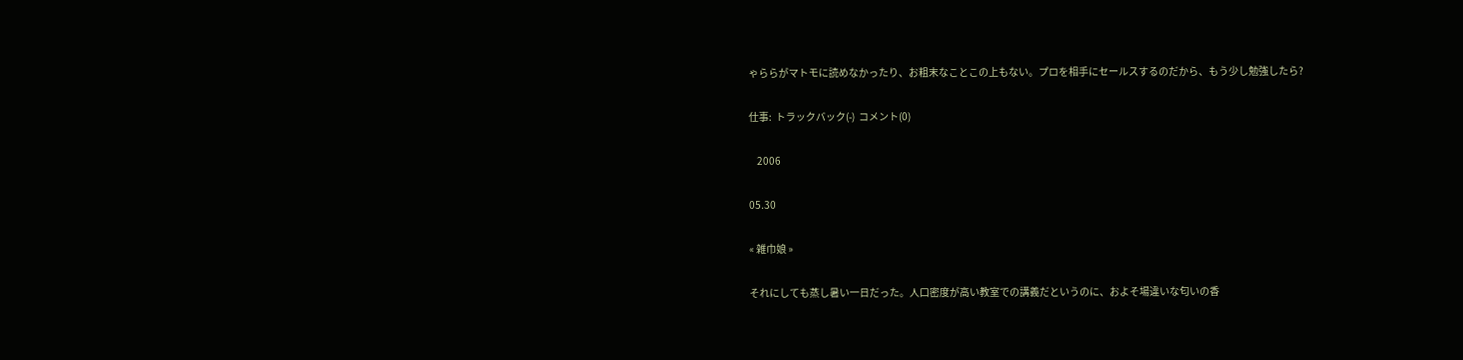ゃららがマトモに読めなかったり、お粗末なことこの上もない。プロを相手にセールスするのだから、もう少し勉強したら?

仕事:  トラックバック(-)  コメント(0)

    2006

05.30

« 雑巾娘 »

それにしても蒸し暑い一日だった。人口密度が高い教室での講義だというのに、およそ場違いな匂いの香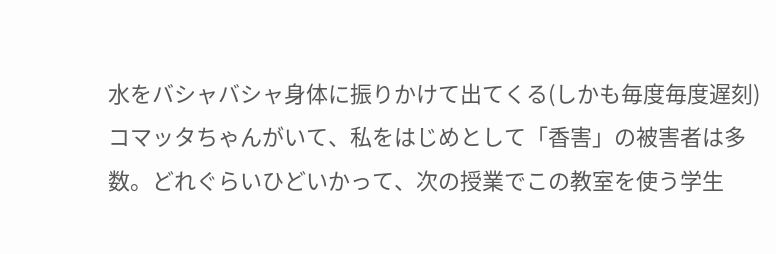水をバシャバシャ身体に振りかけて出てくる(しかも毎度毎度遅刻)コマッタちゃんがいて、私をはじめとして「香害」の被害者は多数。どれぐらいひどいかって、次の授業でこの教室を使う学生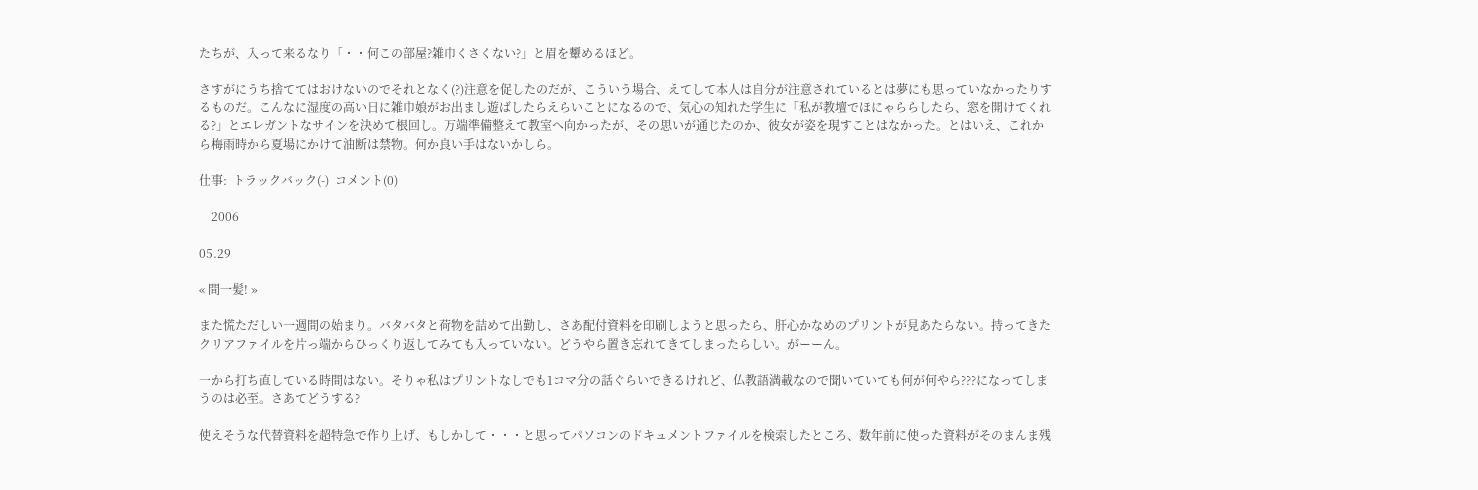たちが、入って来るなり「・・何この部屋?雑巾くさくない?」と眉を顰めるほど。

さすがにうち捨ててはおけないのでそれとなく(?)注意を促したのだが、こういう場合、えてして本人は自分が注意されているとは夢にも思っていなかったりするものだ。こんなに湿度の高い日に雑巾娘がお出まし遊ばしたらえらいことになるので、気心の知れた学生に「私が教壇でほにゃららしたら、窓を開けてくれる?」とエレガントなサインを決めて根回し。万端準備整えて教室へ向かったが、その思いが通じたのか、彼女が姿を現すことはなかった。とはいえ、これから梅雨時から夏場にかけて油断は禁物。何か良い手はないかしら。

仕事:  トラックバック(-)  コメント(0)

    2006

05.29

« 間一髪! »

また慌ただしい一週間の始まり。バタバタと荷物を詰めて出勤し、さあ配付資料を印刷しようと思ったら、肝心かなめのプリントが見あたらない。持ってきたクリアファイルを片っ端からひっくり返してみても入っていない。どうやら置き忘れてきてしまったらしい。がーーん。

一から打ち直している時間はない。そりゃ私はプリントなしでも1コマ分の話ぐらいできるけれど、仏教語満載なので聞いていても何が何やら???になってしまうのは必至。さあてどうする?

使えそうな代替資料を超特急で作り上げ、もしかして・・・と思ってパソコンのドキュメントファイルを検索したところ、数年前に使った資料がそのまんま残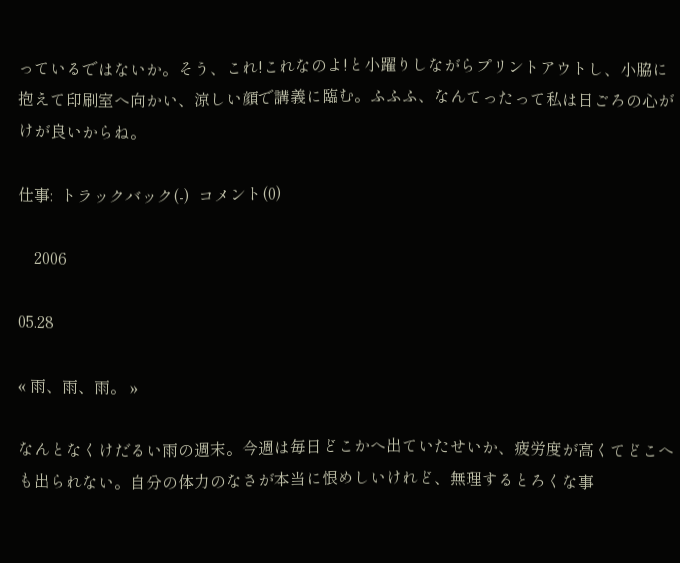っているではないか。そう、これ!これなのよ!と小躍りしながらプリントアウトし、小脇に抱えて印刷室へ向かい、涼しい顔で講義に臨む。ふふふ、なんてったって私は日ごろの心がけが良いからね。

仕事:  トラックバック(-)  コメント(0)

    2006

05.28

« 雨、雨、雨。 »

なんとなくけだるい雨の週末。今週は毎日どこかへ出ていたせいか、疲労度が高くてどこへも出られない。自分の体力のなさが本当に恨めしいけれど、無理するとろくな事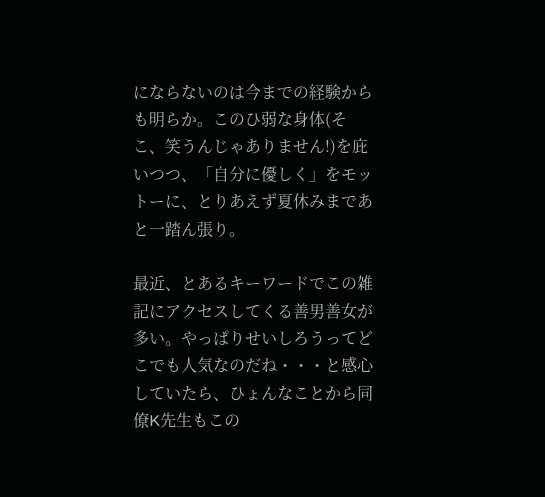にならないのは今までの経験からも明らか。このひ弱な身体(そこ、笑うんじゃありません!)を庇いつつ、「自分に優しく」をモットーに、とりあえず夏休みまであと一踏ん張り。

最近、とあるキーワードでこの雑記にアクセスしてくる善男善女が多い。やっぱりせいしろうってどこでも人気なのだね・・・と感心していたら、ひょんなことから同僚K先生もこの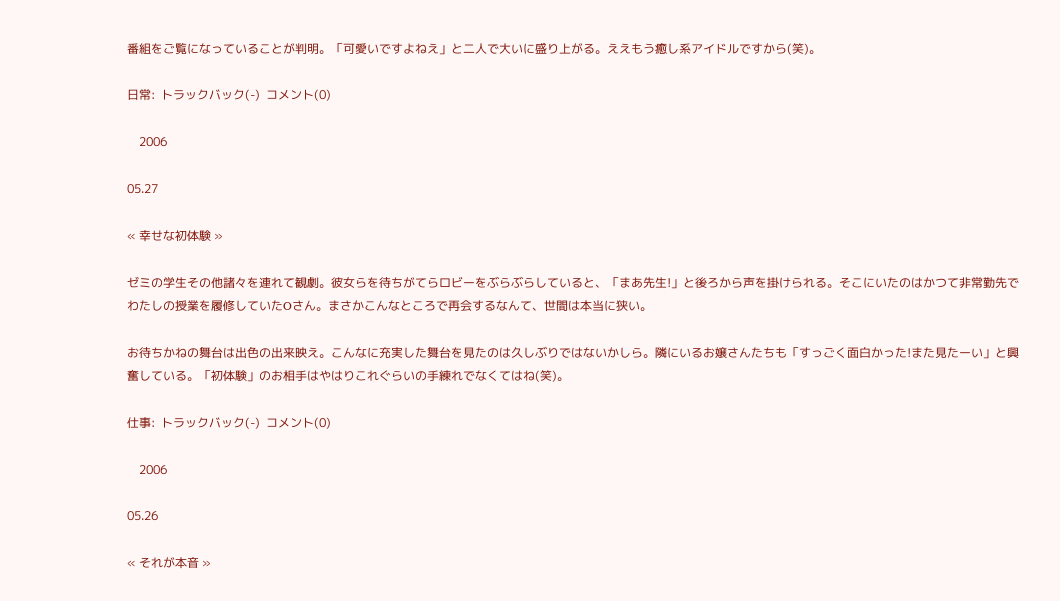番組をご覧になっていることが判明。「可愛いですよねえ」と二人で大いに盛り上がる。ええもう癒し系アイドルですから(笑)。

日常:  トラックバック(-)  コメント(0)

    2006

05.27

« 幸せな初体験 »

ゼミの学生その他諸々を連れて観劇。彼女らを待ちがてらロビーをぶらぶらしていると、「まあ先生!」と後ろから声を掛けられる。そこにいたのはかつて非常勤先でわたしの授業を履修していたOさん。まさかこんなところで再会するなんて、世間は本当に狭い。

お待ちかねの舞台は出色の出来映え。こんなに充実した舞台を見たのは久しぶりではないかしら。隣にいるお嬢さんたちも「すっごく面白かった!また見たーい」と興奮している。「初体験」のお相手はやはりこれぐらいの手練れでなくてはね(笑)。

仕事:  トラックバック(-)  コメント(0)

    2006

05.26

« それが本音 »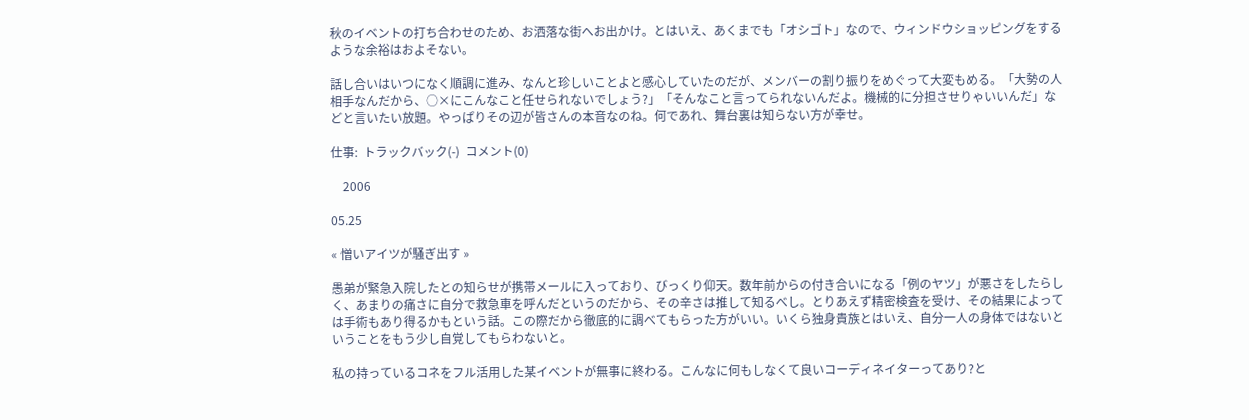秋のイベントの打ち合わせのため、お洒落な街へお出かけ。とはいえ、あくまでも「オシゴト」なので、ウィンドウショッピングをするような余裕はおよそない。

話し合いはいつになく順調に進み、なんと珍しいことよと感心していたのだが、メンバーの割り振りをめぐって大変もめる。「大勢の人相手なんだから、○×にこんなこと任せられないでしょう?」「そんなこと言ってられないんだよ。機械的に分担させりゃいいんだ」などと言いたい放題。やっぱりその辺が皆さんの本音なのね。何であれ、舞台裏は知らない方が幸せ。

仕事:  トラックバック(-)  コメント(0)

    2006

05.25

« 憎いアイツが騒ぎ出す »

愚弟が緊急入院したとの知らせが携帯メールに入っており、びっくり仰天。数年前からの付き合いになる「例のヤツ」が悪さをしたらしく、あまりの痛さに自分で救急車を呼んだというのだから、その辛さは推して知るべし。とりあえず精密検査を受け、その結果によっては手術もあり得るかもという話。この際だから徹底的に調べてもらった方がいい。いくら独身貴族とはいえ、自分一人の身体ではないということをもう少し自覚してもらわないと。

私の持っているコネをフル活用した某イベントが無事に終わる。こんなに何もしなくて良いコーディネイターってあり?と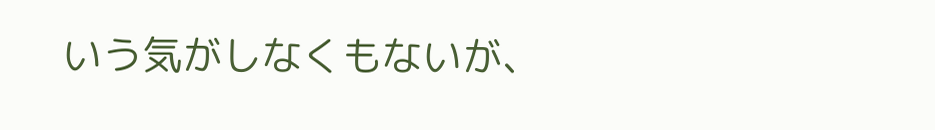いう気がしなくもないが、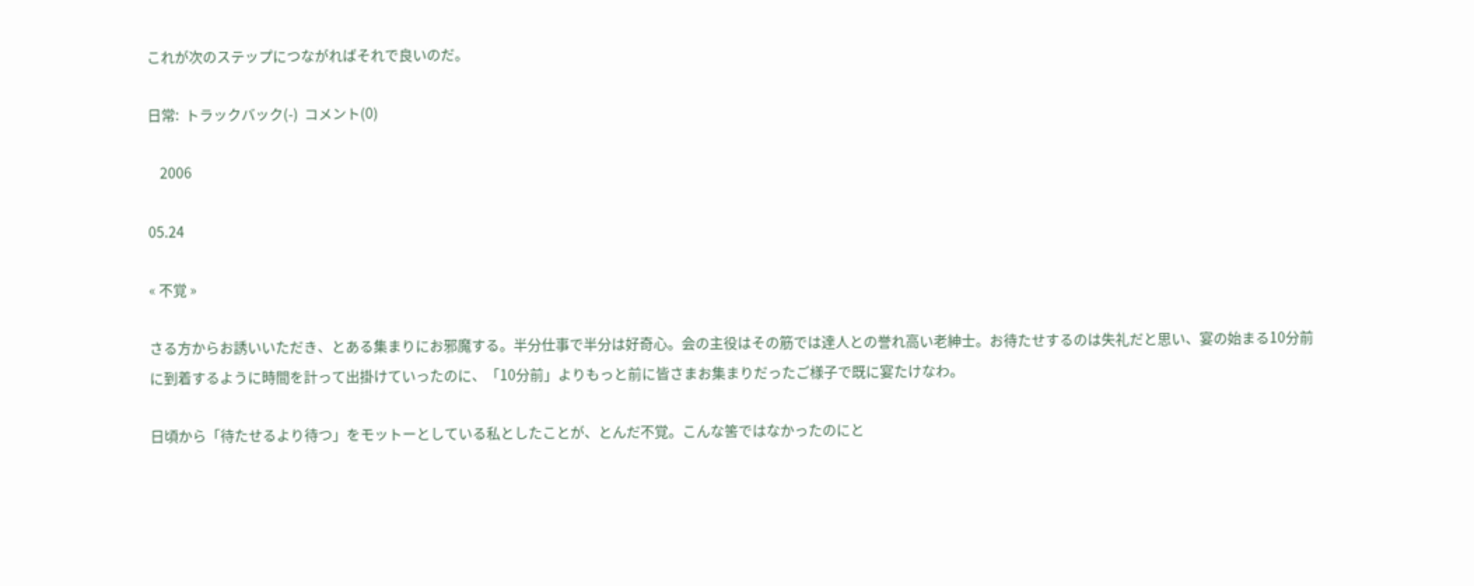これが次のステップにつながればそれで良いのだ。

日常:  トラックバック(-)  コメント(0)

    2006

05.24

« 不覚 »

さる方からお誘いいただき、とある集まりにお邪魔する。半分仕事で半分は好奇心。会の主役はその筋では達人との誉れ高い老紳士。お待たせするのは失礼だと思い、宴の始まる10分前に到着するように時間を計って出掛けていったのに、「10分前」よりもっと前に皆さまお集まりだったご様子で既に宴たけなわ。

日頃から「待たせるより待つ」をモットーとしている私としたことが、とんだ不覚。こんな筈ではなかったのにと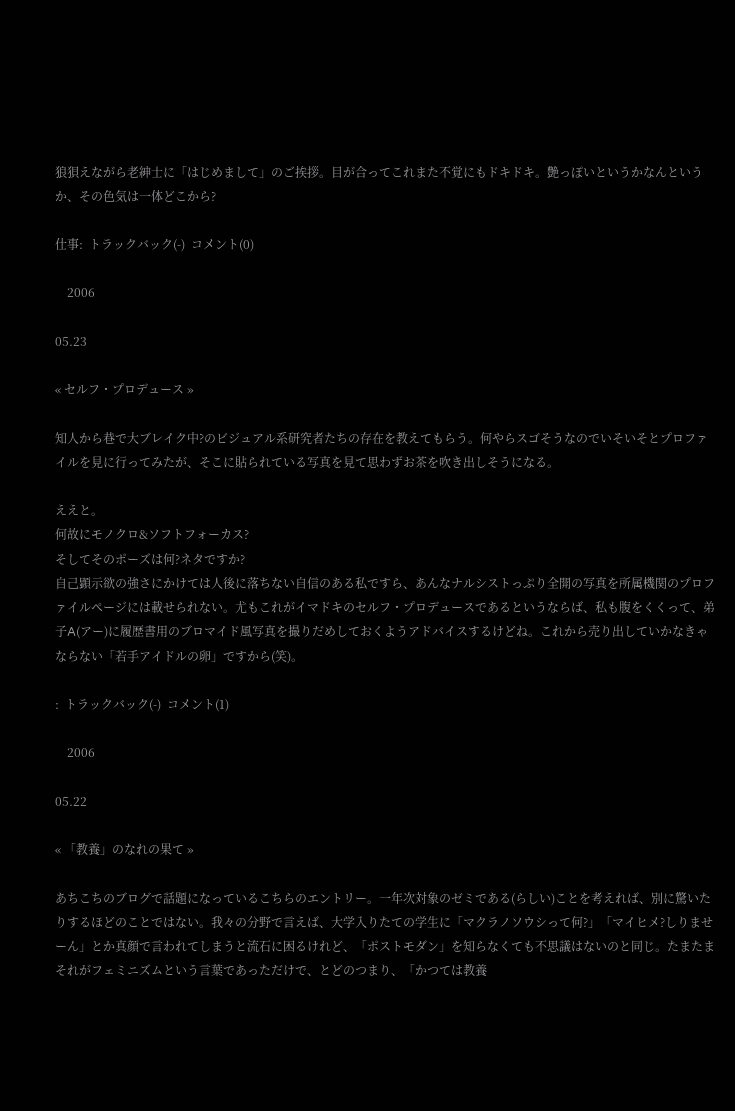狼狽えながら老紳士に「はじめまして」のご挨拶。目が合ってこれまた不覚にもドキドキ。艶っぽいというかなんというか、その色気は一体どこから?

仕事:  トラックバック(-)  コメント(0)

    2006

05.23

« セルフ・プロデュース »

知人から巷で大ブレイク中?のビジュアル系研究者たちの存在を教えてもらう。何やらスゴそうなのでいそいそとプロファイルを見に行ってみたが、そこに貼られている写真を見て思わずお茶を吹き出しそうになる。

ええと。
何故にモノクロ&ソフトフォーカス?
そしてそのポーズは何?ネタですか?
自己顕示欲の強さにかけては人後に落ちない自信のある私ですら、あんなナルシストっぷり全開の写真を所属機関のプロファイルページには載せられない。尤もこれがイマドキのセルフ・プロデュースであるというならば、私も腹をくくって、弟子A(アー)に履歴書用のブロマイド風写真を撮りだめしておくようアドバイスするけどね。これから売り出していかなきゃならない「若手アイドルの卵」ですから(笑)。

:  トラックバック(-)  コメント(1)

    2006

05.22

« 「教養」のなれの果て »

あちこちのブログで話題になっているこちらのエントリー。一年次対象のゼミである(らしい)ことを考えれば、別に驚いたりするほどのことではない。我々の分野で言えば、大学入りたての学生に「マクラノソウシって何?」「マイヒメ?しりませーん」とか真顔で言われてしまうと流石に困るけれど、「ポストモダン」を知らなくても不思議はないのと同じ。たまたまそれがフェミニズムという言葉であっただけで、とどのつまり、「かつては教養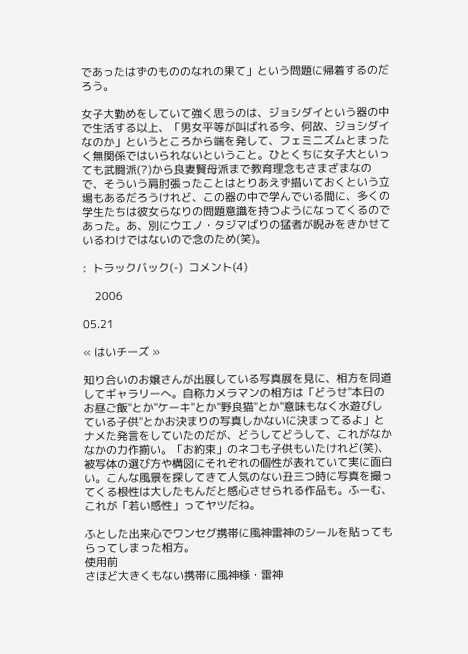であったはずのもののなれの果て」という問題に帰着するのだろう。

女子大勤めをしていて強く思うのは、ジョシダイという器の中で生活する以上、「男女平等が叫ばれる今、何故、ジョシダイなのか」というところから端を発して、フェミニズムとまったく無関係ではいられないということ。ひとくちに女子大といっても武闘派(?)から良妻賢母派まで教育理念もさまざまなので、そういう肩肘張ったことはとりあえず措いておくという立場もあるだろうけれど、この器の中で学んでいる間に、多くの学生たちは彼女らなりの問題意識を持つようになってくるのであった。あ、別にウエノ・タジマばりの猛者が睨みをきかせているわけではないので念のため(笑)。

:  トラックバック(-)  コメント(4)

    2006

05.21

« はいチーズ »

知り合いのお嬢さんが出展している写真展を見に、相方を同道してギャラリーへ。自称カメラマンの相方は「どうせ"本日のお昼ご飯"とか"ケーキ"とか"野良猫"とか"意味もなく水遊びしている子供"とかお決まりの写真しかないに決まってるよ」とナメた発言をしていたのだが、どうしてどうして、これがなかなかの力作揃い。「お約束」のネコも子供もいたけれど(笑)、被写体の選び方や構図にそれぞれの個性が表れていて実に面白い。こんな風景を探してきて人気のない丑三つ時に写真を撮ってくる根性は大したもんだと感心させられる作品も。ふーむ、これが「若い感性」ってヤツだね。

ふとした出来心でワンセグ携帯に風神雷神のシールを貼ってもらってしまった相方。
使用前
さほど大きくもない携帯に風神様・雷神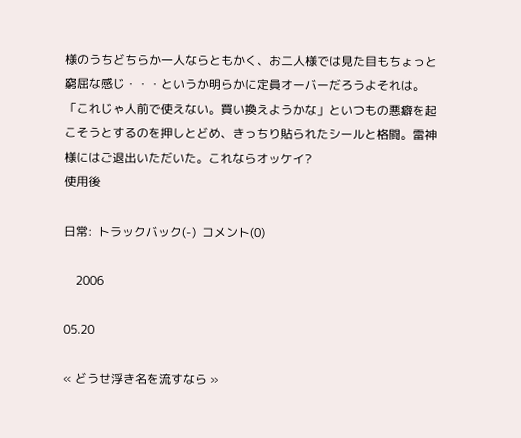様のうちどちらか一人ならともかく、お二人様では見た目もちょっと窮屈な感じ・・・というか明らかに定員オーバーだろうよそれは。「これじゃ人前で使えない。買い換えようかな」といつもの悪癖を起こそうとするのを押しとどめ、きっちり貼られたシールと格闘。雷神様にはご退出いただいた。これならオッケイ?
使用後

日常:  トラックバック(-)  コメント(0)

    2006

05.20

« どうせ浮き名を流すなら »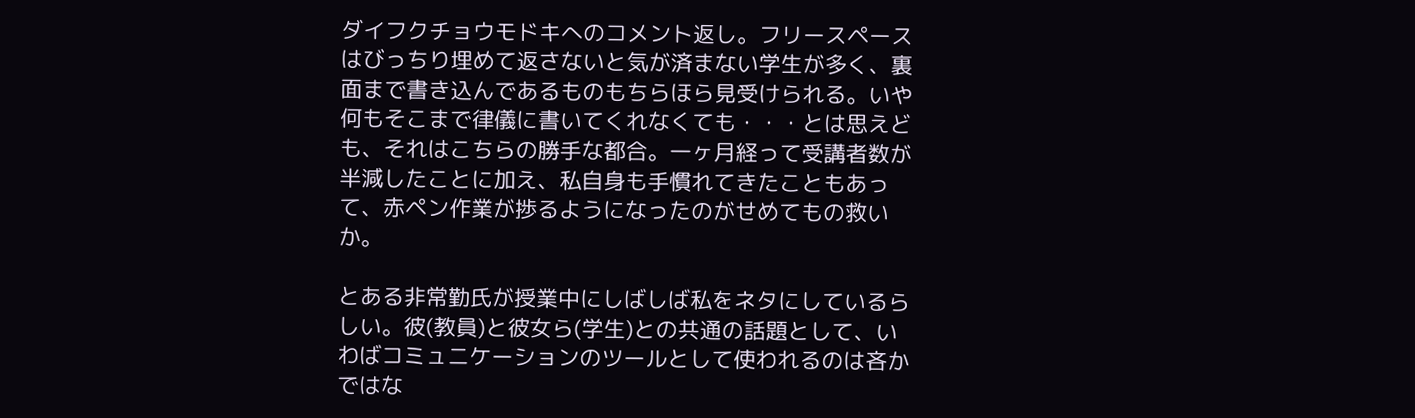ダイフクチョウモドキへのコメント返し。フリースペースはびっちり埋めて返さないと気が済まない学生が多く、裏面まで書き込んであるものもちらほら見受けられる。いや何もそこまで律儀に書いてくれなくても・・・とは思えども、それはこちらの勝手な都合。一ヶ月経って受講者数が半減したことに加え、私自身も手慣れてきたこともあって、赤ペン作業が捗るようになったのがせめてもの救いか。

とある非常勤氏が授業中にしばしば私をネタにしているらしい。彼(教員)と彼女ら(学生)との共通の話題として、いわばコミュニケーションのツールとして使われるのは吝かではな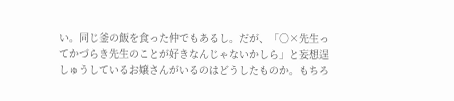い。同じ釜の飯を食った仲でもあるし。だが、「○×先生ってかづらき先生のことが好きなんじゃないかしら」と妄想逞しゅうしているお嬢さんがいるのはどうしたものか。もちろ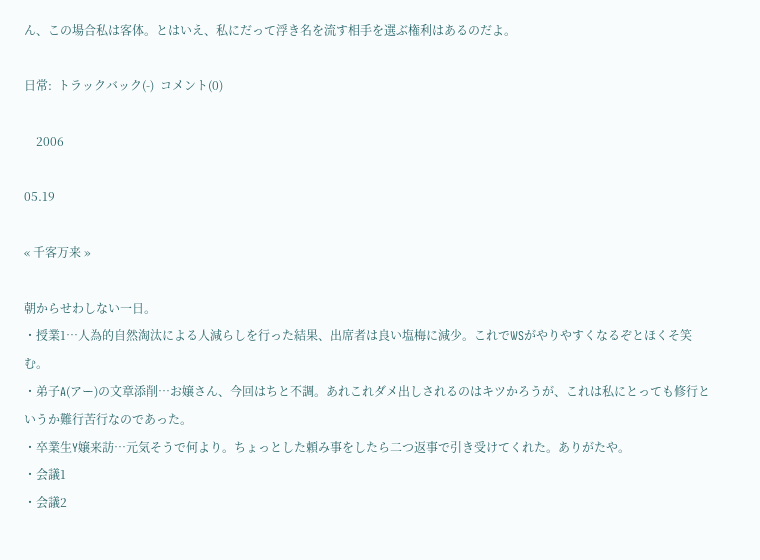ん、この場合私は客体。とはいえ、私にだって浮き名を流す相手を選ぶ権利はあるのだよ。

日常:  トラックバック(-)  コメント(0)

    2006

05.19

« 千客万来 »

朝からせわしない一日。
・授業1…人為的自然淘汰による人減らしを行った結果、出席者は良い塩梅に減少。これでWSがやりやすくなるぞとほくそ笑む。
・弟子A(アー)の文章添削…お嬢さん、今回はちと不調。あれこれダメ出しされるのはキツかろうが、これは私にとっても修行というか難行苦行なのであった。
・卒業生Y嬢来訪…元気そうで何より。ちょっとした頼み事をしたら二つ返事で引き受けてくれた。ありがたや。
・会議1
・会議2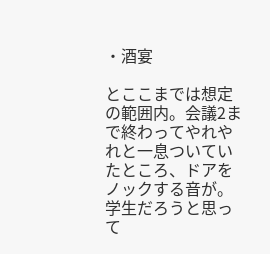・酒宴

とここまでは想定の範囲内。会議2まで終わってやれやれと一息ついていたところ、ドアをノックする音が。学生だろうと思って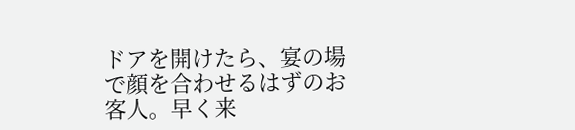ドアを開けたら、宴の場で顔を合わせるはずのお客人。早く来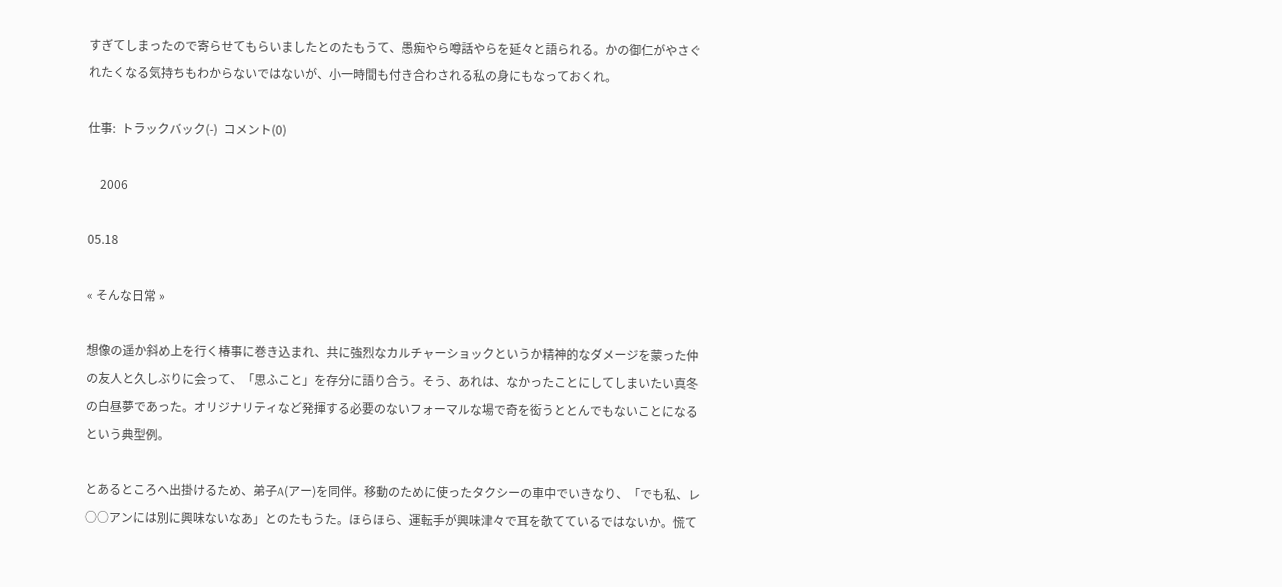すぎてしまったので寄らせてもらいましたとのたもうて、愚痴やら噂話やらを延々と語られる。かの御仁がやさぐれたくなる気持ちもわからないではないが、小一時間も付き合わされる私の身にもなっておくれ。

仕事:  トラックバック(-)  コメント(0)

    2006

05.18

« そんな日常 »

想像の遥か斜め上を行く椿事に巻き込まれ、共に強烈なカルチャーショックというか精神的なダメージを蒙った仲の友人と久しぶりに会って、「思ふこと」を存分に語り合う。そう、あれは、なかったことにしてしまいたい真冬の白昼夢であった。オリジナリティなど発揮する必要のないフォーマルな場で奇を衒うととんでもないことになるという典型例。

とあるところへ出掛けるため、弟子A(アー)を同伴。移動のために使ったタクシーの車中でいきなり、「でも私、レ○○アンには別に興味ないなあ」とのたもうた。ほらほら、運転手が興味津々で耳を欹てているではないか。慌て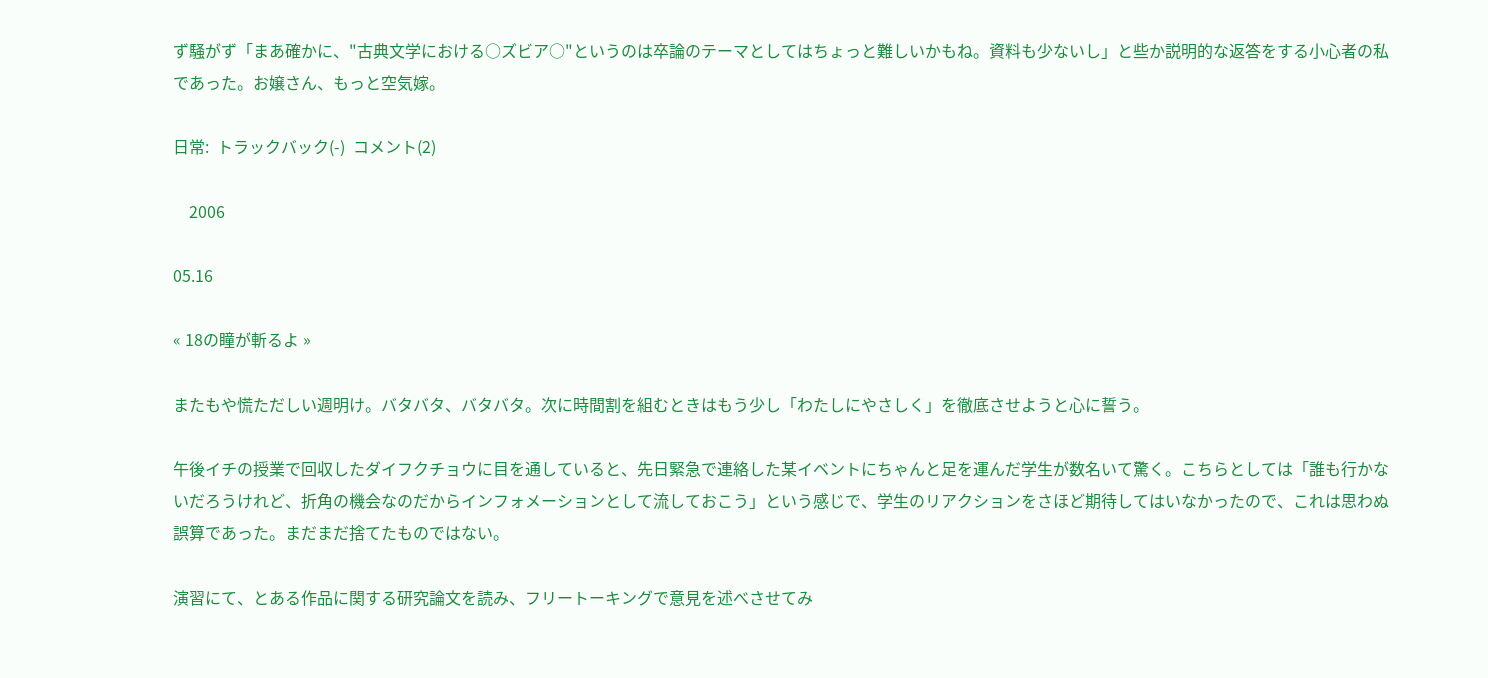ず騒がず「まあ確かに、"古典文学における○ズビア○"というのは卒論のテーマとしてはちょっと難しいかもね。資料も少ないし」と些か説明的な返答をする小心者の私であった。お嬢さん、もっと空気嫁。

日常:  トラックバック(-)  コメント(2)

    2006

05.16

« 18の瞳が斬るよ »

またもや慌ただしい週明け。バタバタ、バタバタ。次に時間割を組むときはもう少し「わたしにやさしく」を徹底させようと心に誓う。

午後イチの授業で回収したダイフクチョウに目を通していると、先日緊急で連絡した某イベントにちゃんと足を運んだ学生が数名いて驚く。こちらとしては「誰も行かないだろうけれど、折角の機会なのだからインフォメーションとして流しておこう」という感じで、学生のリアクションをさほど期待してはいなかったので、これは思わぬ誤算であった。まだまだ捨てたものではない。

演習にて、とある作品に関する研究論文を読み、フリートーキングで意見を述べさせてみ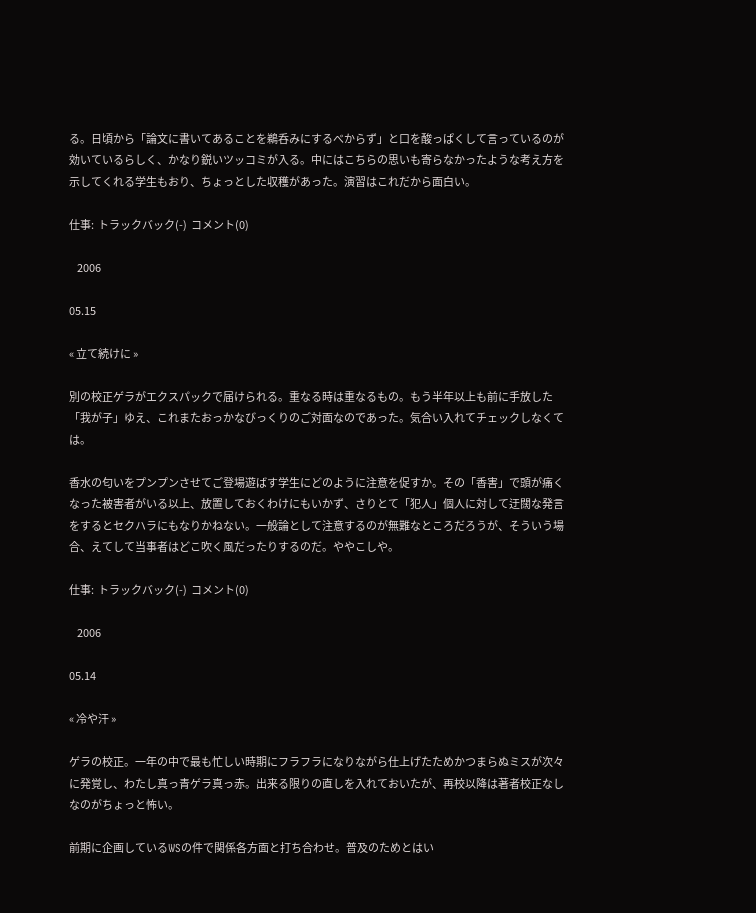る。日頃から「論文に書いてあることを鵜呑みにするべからず」と口を酸っぱくして言っているのが効いているらしく、かなり鋭いツッコミが入る。中にはこちらの思いも寄らなかったような考え方を示してくれる学生もおり、ちょっとした収穫があった。演習はこれだから面白い。

仕事:  トラックバック(-)  コメント(0)

    2006

05.15

« 立て続けに »

別の校正ゲラがエクスパックで届けられる。重なる時は重なるもの。もう半年以上も前に手放した「我が子」ゆえ、これまたおっかなびっくりのご対面なのであった。気合い入れてチェックしなくては。

香水の匂いをプンプンさせてご登場遊ばす学生にどのように注意を促すか。その「香害」で頭が痛くなった被害者がいる以上、放置しておくわけにもいかず、さりとて「犯人」個人に対して迂闊な発言をするとセクハラにもなりかねない。一般論として注意するのが無難なところだろうが、そういう場合、えてして当事者はどこ吹く風だったりするのだ。ややこしや。

仕事:  トラックバック(-)  コメント(0)

    2006

05.14

« 冷や汗 »

ゲラの校正。一年の中で最も忙しい時期にフラフラになりながら仕上げたためかつまらぬミスが次々に発覚し、わたし真っ青ゲラ真っ赤。出来る限りの直しを入れておいたが、再校以降は著者校正なしなのがちょっと怖い。

前期に企画しているWSの件で関係各方面と打ち合わせ。普及のためとはい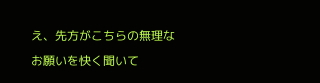え、先方がこちらの無理なお願いを快く聞いて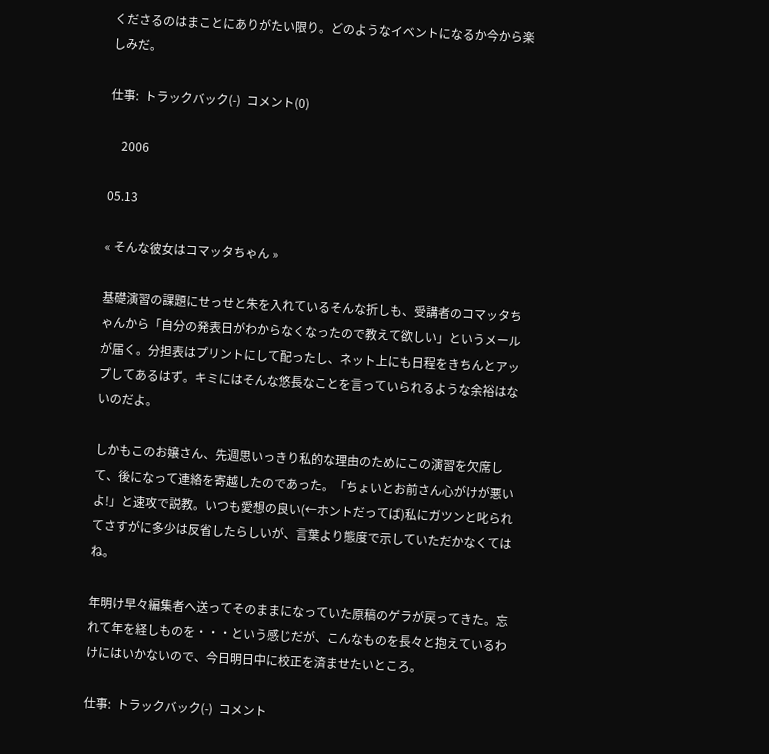くださるのはまことにありがたい限り。どのようなイベントになるか今から楽しみだ。

仕事:  トラックバック(-)  コメント(0)

    2006

05.13

« そんな彼女はコマッタちゃん »

基礎演習の課題にせっせと朱を入れているそんな折しも、受講者のコマッタちゃんから「自分の発表日がわからなくなったので教えて欲しい」というメールが届く。分担表はプリントにして配ったし、ネット上にも日程をきちんとアップしてあるはず。キミにはそんな悠長なことを言っていられるような余裕はないのだよ。

しかもこのお嬢さん、先週思いっきり私的な理由のためにこの演習を欠席して、後になって連絡を寄越したのであった。「ちょいとお前さん心がけが悪いよ!」と速攻で説教。いつも愛想の良い(←ホントだってば)私にガツンと叱られてさすがに多少は反省したらしいが、言葉より態度で示していただかなくてはね。

年明け早々編集者へ送ってそのままになっていた原稿のゲラが戻ってきた。忘れて年を経しものを・・・という感じだが、こんなものを長々と抱えているわけにはいかないので、今日明日中に校正を済ませたいところ。

仕事:  トラックバック(-)  コメント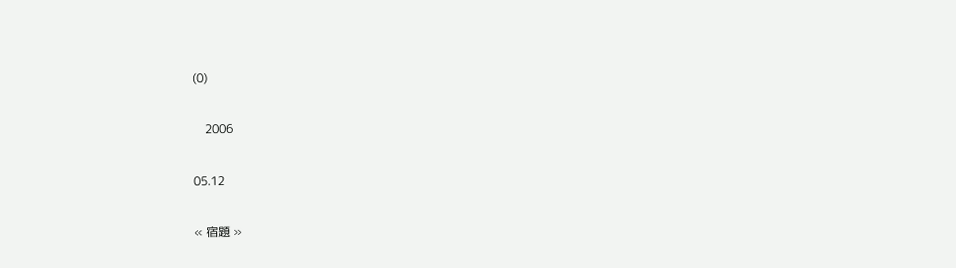(0)

    2006

05.12

« 宿題 »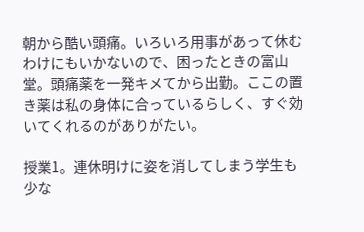朝から酷い頭痛。いろいろ用事があって休むわけにもいかないので、困ったときの富山堂。頭痛薬を一発キメてから出勤。ここの置き薬は私の身体に合っているらしく、すぐ効いてくれるのがありがたい。

授業1。連休明けに姿を消してしまう学生も少な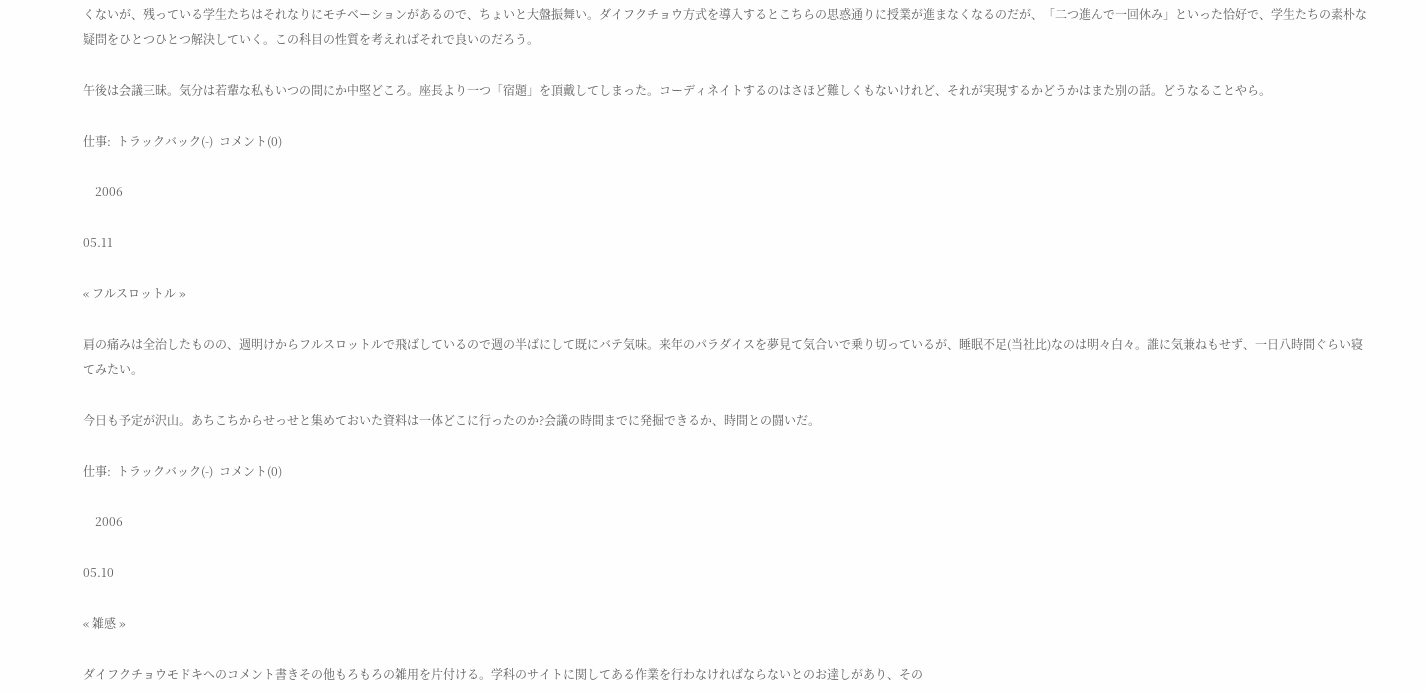くないが、残っている学生たちはそれなりにモチベーションがあるので、ちょいと大盤振舞い。ダイフクチョウ方式を導入するとこちらの思惑通りに授業が進まなくなるのだが、「二つ進んで一回休み」といった恰好で、学生たちの素朴な疑問をひとつひとつ解決していく。この科目の性質を考えればそれで良いのだろう。

午後は会議三昧。気分は若輩な私もいつの間にか中堅どころ。座長より一つ「宿題」を頂戴してしまった。コーディネイトするのはさほど難しくもないけれど、それが実現するかどうかはまた別の話。どうなることやら。

仕事:  トラックバック(-)  コメント(0)

    2006

05.11

« フルスロットル »

肩の痛みは全治したものの、週明けからフルスロットルで飛ばしているので週の半ばにして既にバテ気味。来年のパラダイスを夢見て気合いで乗り切っているが、睡眠不足(当社比)なのは明々白々。誰に気兼ねもせず、一日八時間ぐらい寝てみたい。

今日も予定が沢山。あちこちからせっせと集めておいた資料は一体どこに行ったのか?会議の時間までに発掘できるか、時間との闘いだ。

仕事:  トラックバック(-)  コメント(0)

    2006

05.10

« 雑感 »

ダイフクチョウモドキへのコメント書きその他もろもろの雑用を片付ける。学科のサイトに関してある作業を行わなければならないとのお達しがあり、その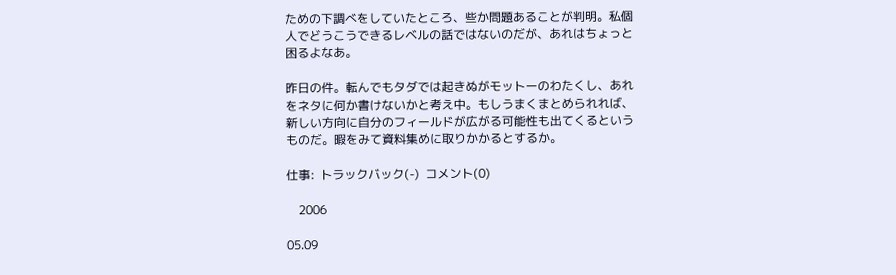ための下調べをしていたところ、些か問題あることが判明。私個人でどうこうできるレベルの話ではないのだが、あれはちょっと困るよなあ。

昨日の件。転んでもタダでは起きぬがモットーのわたくし、あれをネタに何か書けないかと考え中。もしうまくまとめられれば、新しい方向に自分のフィールドが広がる可能性も出てくるというものだ。暇をみて資料集めに取りかかるとするか。

仕事:  トラックバック(-)  コメント(0)

    2006

05.09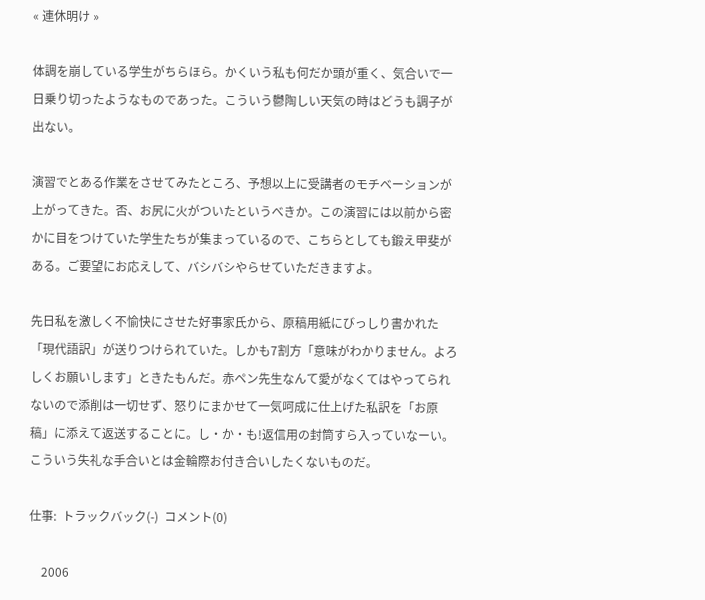« 連休明け »

体調を崩している学生がちらほら。かくいう私も何だか頭が重く、気合いで一日乗り切ったようなものであった。こういう鬱陶しい天気の時はどうも調子が出ない。

演習でとある作業をさせてみたところ、予想以上に受講者のモチベーションが上がってきた。否、お尻に火がついたというべきか。この演習には以前から密かに目をつけていた学生たちが集まっているので、こちらとしても鍛え甲斐がある。ご要望にお応えして、バシバシやらせていただきますよ。

先日私を激しく不愉快にさせた好事家氏から、原稿用紙にびっしり書かれた「現代語訳」が送りつけられていた。しかも7割方「意味がわかりません。よろしくお願いします」ときたもんだ。赤ペン先生なんて愛がなくてはやってられないので添削は一切せず、怒りにまかせて一気呵成に仕上げた私訳を「お原稿」に添えて返送することに。し・か・も!返信用の封筒すら入っていなーい。こういう失礼な手合いとは金輪際お付き合いしたくないものだ。

仕事:  トラックバック(-)  コメント(0)

    2006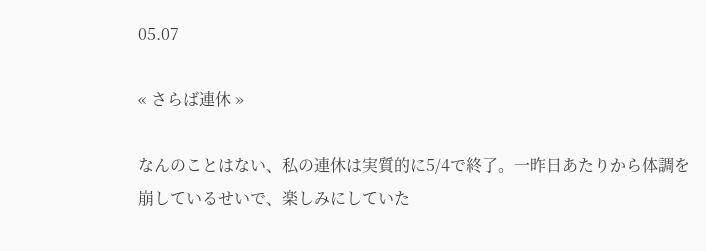05.07

« さらば連休 »

なんのことはない、私の連休は実質的に5/4で終了。一昨日あたりから体調を崩しているせいで、楽しみにしていた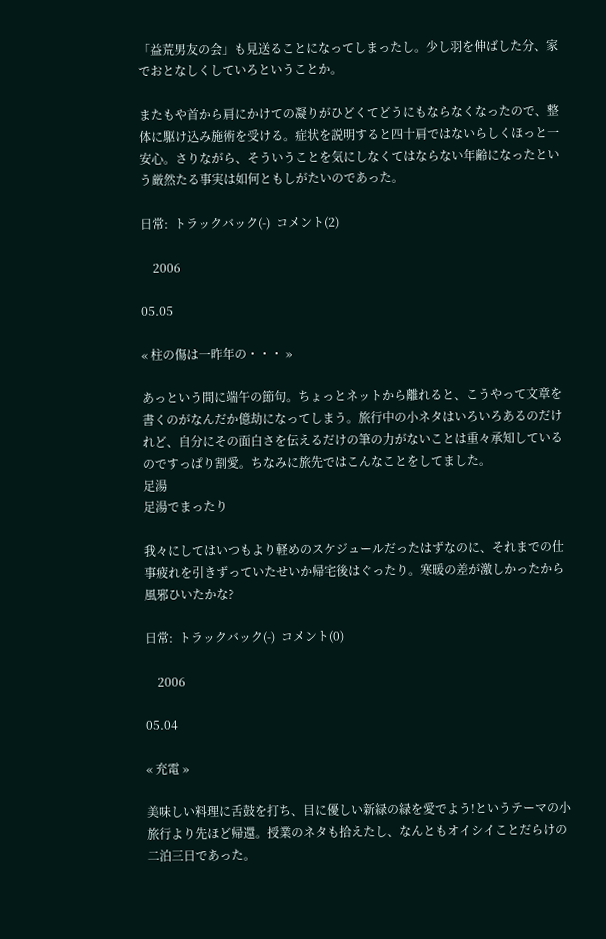「益荒男友の会」も見送ることになってしまったし。少し羽を伸ばした分、家でおとなしくしていろということか。

またもや首から肩にかけての凝りがひどくてどうにもならなくなったので、整体に駆け込み施術を受ける。症状を説明すると四十肩ではないらしくほっと一安心。さりながら、そういうことを気にしなくてはならない年齢になったという厳然たる事実は如何ともしがたいのであった。

日常:  トラックバック(-)  コメント(2)

    2006

05.05

« 柱の傷は一昨年の・・・ »

あっという間に端午の節句。ちょっとネットから離れると、こうやって文章を書くのがなんだか億劫になってしまう。旅行中の小ネタはいろいろあるのだけれど、自分にその面白さを伝えるだけの筆の力がないことは重々承知しているのですっぱり割愛。ちなみに旅先ではこんなことをしてました。
足湯
足湯でまったり

我々にしてはいつもより軽めのスケジュールだったはずなのに、それまでの仕事疲れを引きずっていたせいか帰宅後はぐったり。寒暖の差が激しかったから風邪ひいたかな?

日常:  トラックバック(-)  コメント(0)

    2006

05.04

« 充電 »

美味しい料理に舌鼓を打ち、目に優しい新緑の緑を愛でよう!というテーマの小旅行より先ほど帰還。授業のネタも拾えたし、なんともオイシイことだらけの二泊三日であった。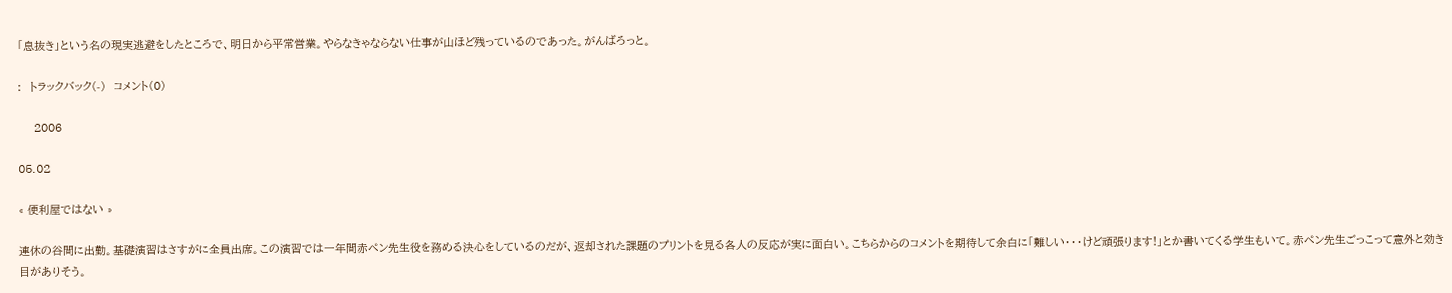「息抜き」という名の現実逃避をしたところで、明日から平常営業。やらなきゃならない仕事が山ほど残っているのであった。がんばろっと。

:  トラックバック(-)  コメント(0)

    2006

05.02

« 便利屋ではない »

連休の谷間に出勤。基礎演習はさすがに全員出席。この演習では一年間赤ペン先生役を務める決心をしているのだが、返却された課題のプリントを見る各人の反応が実に面白い。こちらからのコメントを期待して余白に「難しい・・・けど頑張ります!」とか書いてくる学生もいて。赤ペン先生ごっこって意外と効き目がありそう。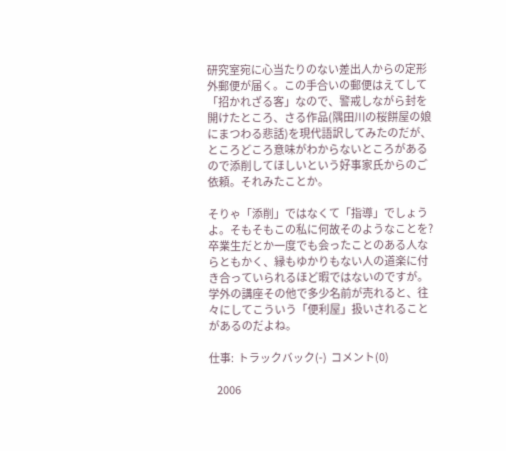研究室宛に心当たりのない差出人からの定形外郵便が届く。この手合いの郵便はえてして「招かれざる客」なので、警戒しながら封を開けたところ、さる作品(隅田川の桜餅屋の娘にまつわる悲話)を現代語訳してみたのだが、ところどころ意味がわからないところがあるので添削してほしいという好事家氏からのご依頼。それみたことか。

そりゃ「添削」ではなくて「指導」でしょうよ。そもそもこの私に何故そのようなことを?卒業生だとか一度でも会ったことのある人ならともかく、縁もゆかりもない人の道楽に付き合っていられるほど暇ではないのですが。学外の講座その他で多少名前が売れると、往々にしてこういう「便利屋」扱いされることがあるのだよね。

仕事:  トラックバック(-)  コメント(0)

    2006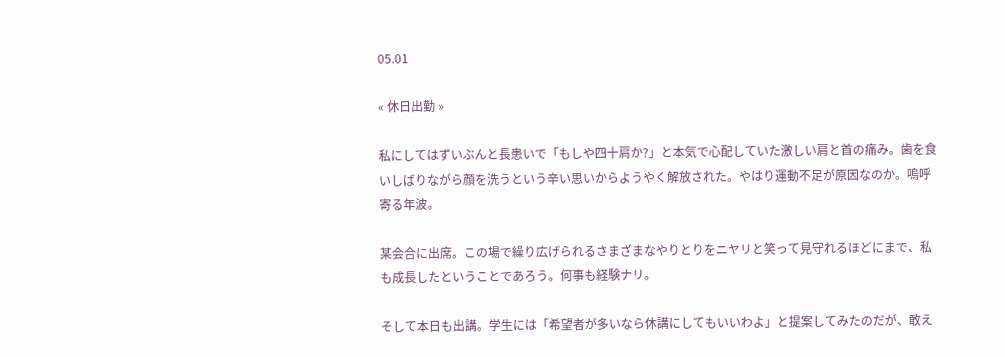05.01

« 休日出勤 »

私にしてはずいぶんと長患いで「もしや四十肩か?」と本気で心配していた激しい肩と首の痛み。歯を食いしばりながら顔を洗うという辛い思いからようやく解放された。やはり運動不足が原因なのか。嗚呼寄る年波。

某会合に出席。この場で繰り広げられるさまざまなやりとりをニヤリと笑って見守れるほどにまで、私も成長したということであろう。何事も経験ナリ。

そして本日も出講。学生には「希望者が多いなら休講にしてもいいわよ」と提案してみたのだが、敢え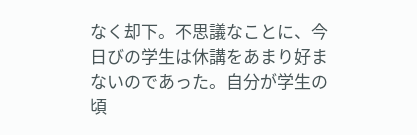なく却下。不思議なことに、今日びの学生は休講をあまり好まないのであった。自分が学生の頃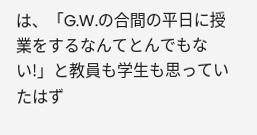は、「G.W.の合間の平日に授業をするなんてとんでもない!」と教員も学生も思っていたはず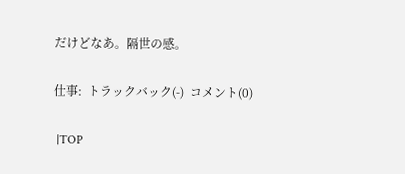だけどなあ。隔世の感。

仕事:  トラックバック(-)  コメント(0)

 |TOP